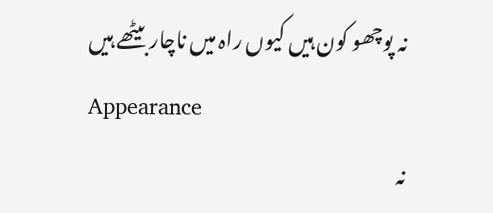نہ پوچھو کون ہیں کیوں راہ میں ناچار بیٹھے ہیں
Appearance
نہ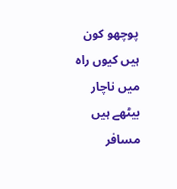پوچھو کون ہیں کیوں راہ میں ناچار بیٹھے ہیں
مسافر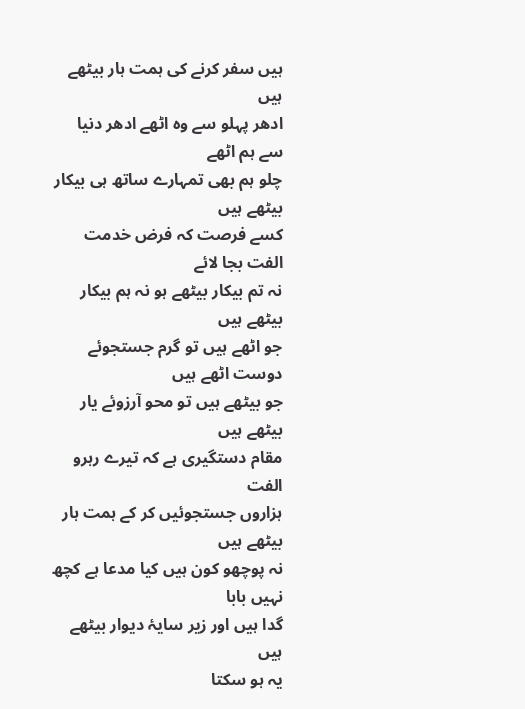ہیں سفر کرنے کی ہمت ہار بیٹھے ہیں
ادھر پہلو سے وہ اٹھے ادھر دنیا سے ہم اٹھے
چلو ہم بھی تمہارے ساتھ ہی بیکار بیٹھے ہیں
کسے فرصت کہ فرض خدمت الفت بجا لائے
نہ تم بیکار بیٹھے ہو نہ ہم بیکار بیٹھے ہیں
جو اٹھے ہیں تو گرم جستجوئے دوست اٹھے ہیں
جو بیٹھے ہیں تو محو آرزوئے یار بیٹھے ہیں
مقام دستگیری ہے کہ تیرے رہرو الفت
ہزاروں جستجوئیں کر کے ہمت ہار بیٹھے ہیں
نہ پوچھو کون ہیں کیا مدعا ہے کچھ نہیں بابا
گدا ہیں اور زیر سایۂ دیوار بیٹھے ہیں
یہ ہو سکتا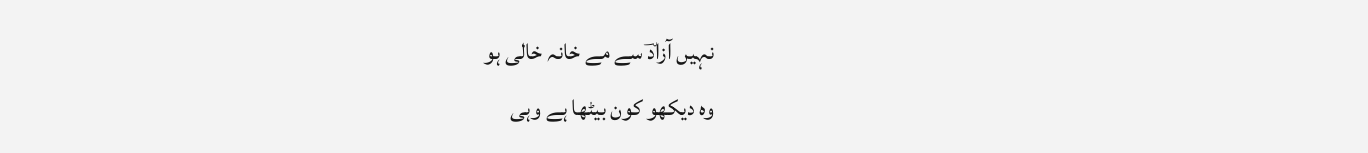نہیں آزادؔ سے مے خانہ خالی ہو
وہ دیکھو کون بیٹھا ہے وہی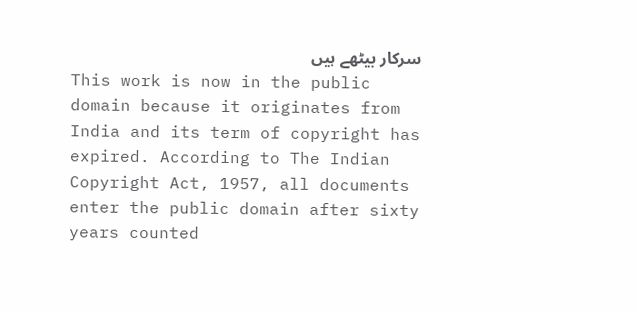سرکار بیٹھے ہیں
This work is now in the public domain because it originates from India and its term of copyright has expired. According to The Indian Copyright Act, 1957, all documents enter the public domain after sixty years counted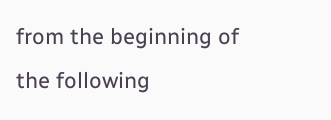from the beginning of the following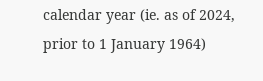calendar year (ie. as of 2024, prior to 1 January 1964)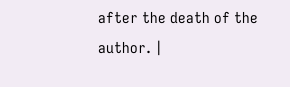after the death of the author. |